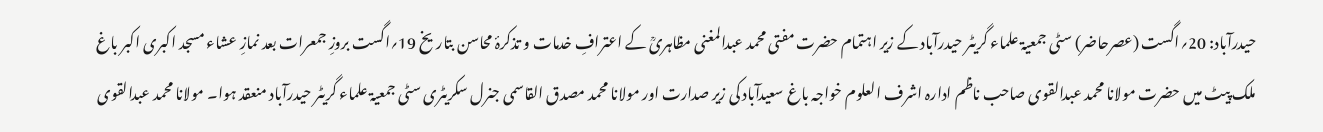حیدرآباد: 20؍اگست (عصرحاضر) سٹی جمعیۃ علماء گریٹر حیدرآباد کے زیر اہتمام حضرت مفتی محمد عبدالمغنی مظاہریؒ کے اعترافِ خدمات و تذکرۂ محاسن بتاریخ 19؍اگست بروزِ جمعرات بعد نمازِ عشاء مسجد اکبری اکبر باغ ملک پیٹ میں حضرت مولانا محمد عبدالقوی صاحب ناظم ادارہ اشرف العلوم خواجہ باغ سعیدآباد کی زیر صدارت اور مولانا محمد مصدق القاسمی جنرل سکریٹری سٹی جمعیۃ علماء گریٹر حیدرآباد منعقد ہوا۔ مولانا محمد عبدالقوی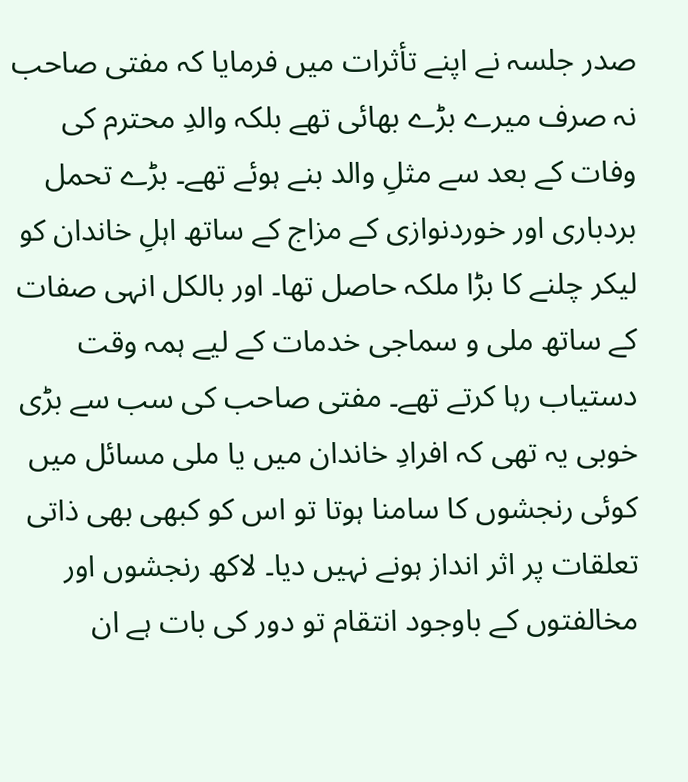صدر جلسہ نے اپنے تأثرات میں فرمایا کہ مفتی صاحب نہ صرف میرے بڑے بھائی تھے بلکہ والدِ محترم کی وفات کے بعد سے مثلِ والد بنے ہوئے تھے۔ بڑے تحمل بردباری اور خوردنوازی کے مزاج کے ساتھ اہلِ خاندان کو لیکر چلنے کا بڑا ملکہ حاصل تھا۔ اور بالکل انہی صفات کے ساتھ ملی و سماجی خدمات کے لیے ہمہ وقت دستیاب رہا کرتے تھے۔ مفتی صاحب کی سب سے بڑی خوبی یہ تھی کہ افرادِ خاندان میں یا ملی مسائل میں کوئی رنجشوں کا سامنا ہوتا تو اس کو کبهی بھی ذاتی تعلقات پر اثر انداز ہونے نہیں دیا۔ لاکھ رنجشوں اور مخالفتوں کے باوجود انتقام تو دور کی بات ہے ان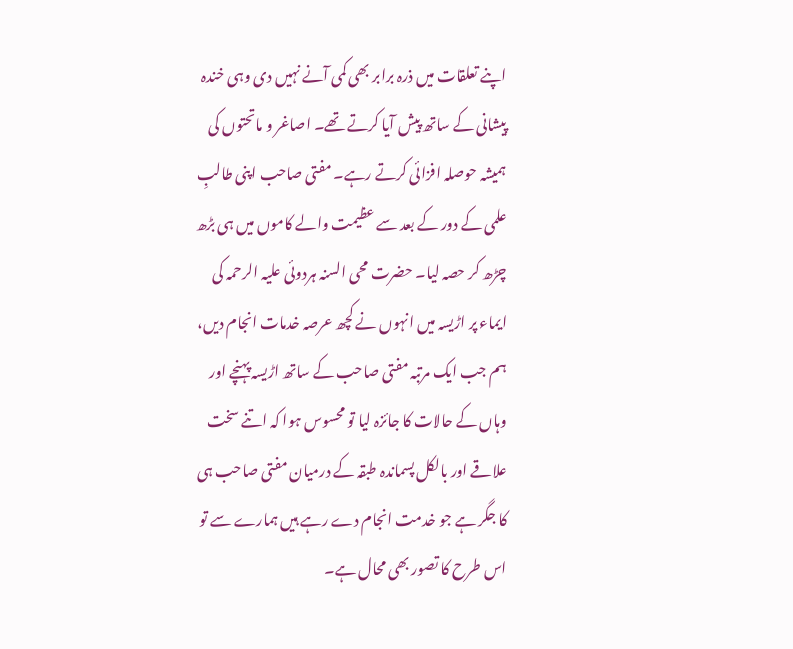اپنے تعلقات میں ذرہ برابر بھی کمی آنے نہیں دی وہی خندہ پیشانی کے ساتھ پیش آیا کرتے تھے۔ اصاغر و ماتحتوں کی ہمیشہ حوصلہ افزائی کرتے رہے۔ مفتی صاحب اپنی طالبِ علمی کے دور کے بعد سے عظیمت والے کاموں میں ہی بڑھ چڑھ کر حصہ لیا۔ حضرت محی السنہ ہردوئی علیہ الرحمہ کی ایماء پر اڑیسہ میں انہوں نے کچھ عرصہ خدمات انجام دیں، ہم جب ایک مرتبہ مفتی صاحب کے ساتھ اڑیسہ پہنچے اور وہاں کے حالات کا جائزہ لیا تو محسوس ہوا کہ اتنے سخت علاقے اور بالکل پسماندہ طبقہ کے درمیان مفتی صاحب ہی کا جگر ہے جو خدمت انجام دے رہے ہیں ہمارے سے تو اس طرح کا تصور بھی محال ہے۔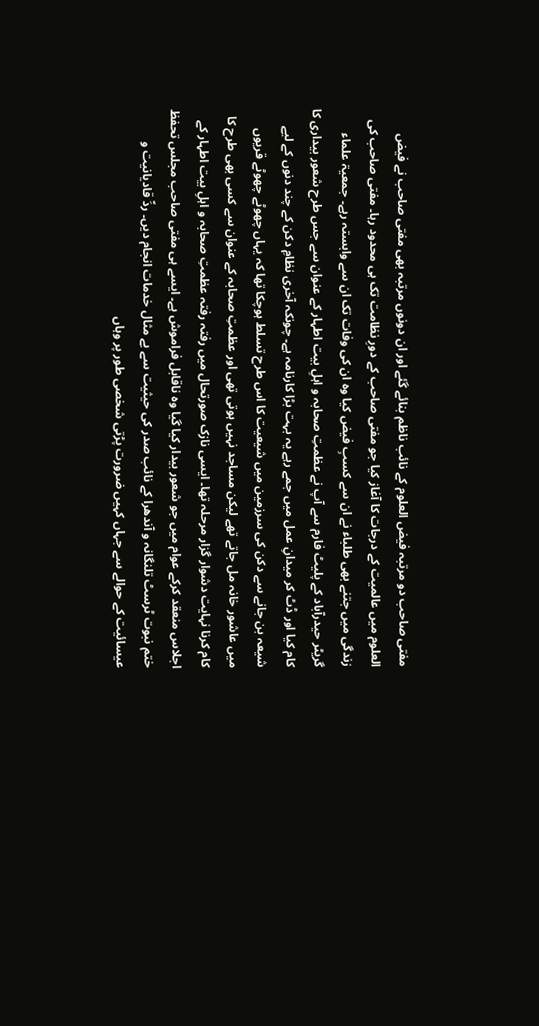مفتی صاحب دو مرتبہ فیض العلوم کے نائب ناظم بنائے گئے اور ان دونوں مرتبہ بھی مفتی صاحب نے فیض العلوم میں عالمیت کے درجات کا آغاز کیا جو مفتی صاحب کے دورِ نظامت تک ہی محدود رہا۔ مفتی صاحب کی زندگی میں جتنے بھی طلباء نے ان سے کسبِ فیض کیا وہ ان کی وفات تک ان سے وابستہ رہے۔ جمعیۃ علماء گریٹر حیدرآباد کے پلیٹ فارم سے آپ نے عظمتِ صحابہ و اہلِ بیت اطہار کے عنوان سے جس طرح شعور بیداری کا کام کیا اور ڈٹ کر میدانِ عمل میں جمے رہے یہ بہت بڑا کارنامہ ہے۔ چونکہ آخری نظامِ دکن کے چند دنوں کے لیے شیعہ بن جانے سے دکن کی سرزمین میں شیعیت کا اس طرح تسلط ہوچکا تھا کہ یہاں چھوٹے چھوٹے قریوں میں عاشور خانہ مل جاتے تھے لیکن مساجد نہیں ہوتی تھی اور عظمتِ صحابہ کے عنوان سے کسی بھی طرح کا کام کرنا نہایت دشوار گزار مرحلہ تھا۔ ایسی نازک صورتحال میں رفتہ رفتہ عظمتِ صحابہ و اہلِ بیت اطہار کے اجلاس منعقد کرکے عوام میں جو شعور بیدار کیا گیا وہ ناقابل فراموش ہے۔ ایسے ہی مفتی صاحب مجلس تحفظ ختم نبوت ٹرسٹ تلنگانہ و آندهرا کے نائب صدر کی حیثیت سے بے مثال خدمات انجام دیں۔ ردِّ قادیانیت و عیسائیت کے حوالے سے جہاں کہیں ضرورت پڑتی شخصی طور پر وہاں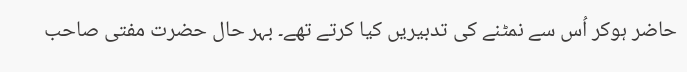حاضر ہوکر اُس سے نمٹنے کی تدبیریں کیا کرتے تھے۔ بہر حال حضرت مفتی صاحب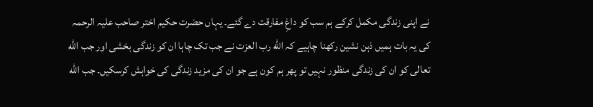نے اپنی زندگی مکمل کرکے ہم سب کو داغِ مفارقت دے گئے۔ یہاں حضرت حکیم اختر صاحب علیہ الرحمہ کی یہ بات ہمیں ذہن نشین رکھنا چاہیے کہ الله رب العزت نے جب تک چاہا ان کو زندگی بخشی اور جب الله تعالی کو ان کی زندگی منظور نہیں تو پھر ہم کون ہے جو ان کی مزید زندگی کی خواہش کرسکیں۔ جب الله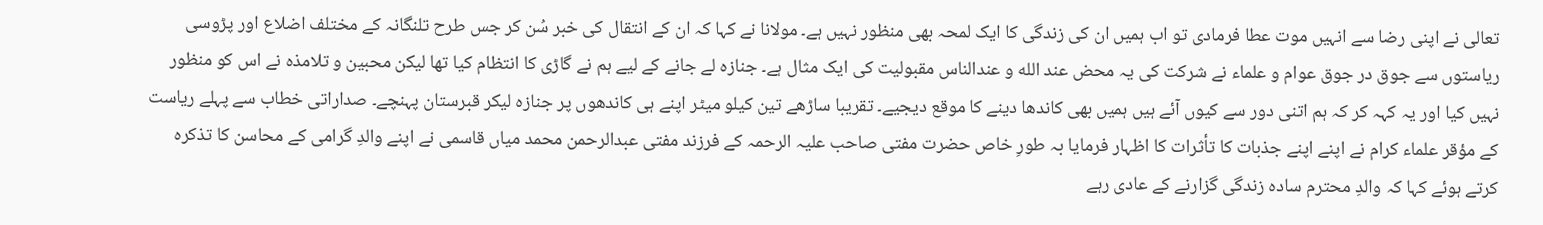تعالی نے اپنی رضا سے انہیں موت عطا فرمادی تو اب ہمیں ان کی زندگی کا ایک لمحہ بھی منظور نہیں ہے۔ مولانا نے کہا کہ ان کے انتقال کی خبر سُن کر جس طرح تلنگانہ کے مختلف اضلاع اور پڑوسی ریاستوں سے جوق در جوق عوام و علماء نے شرکت کی یہ محض عند الله و عندالناس مقبولیت کی ایک مثال ہے۔ جنازہ لے جانے کے لیے ہم نے گاڑی کا انتظام کیا تھا لیکن محبین و تلامذہ نے اس کو منظور نہیں کیا اور یہ کہہ کر کہ ہم اتنی دور سے کیوں آئے ہیں ہمیں بھی کاندھا دینے کا موقع دیجیے۔ تقریبا ساڑھے تین کیلو میٹر اپنے ہی کاندھوں پر جنازہ لیکر قبرستان پہنچے۔ صداراتی خطاب سے پہلے ریاست کے مؤقر علماء کرام نے اپنے اپنے جذبات کا تأثرات کا اظہار فرمایا بہ طورِ خاص حضرت مفتی صاحب علیہ الرحمہ کے فرزند مفتی عبدالرحمن محمد میاں قاسمی نے اپنے والدِ گرامی کے محاسن کا تذکرہ کرتے ہوئے کہا کہ والدِ محترم سادہ زندگی گزارنے کے عادی رہے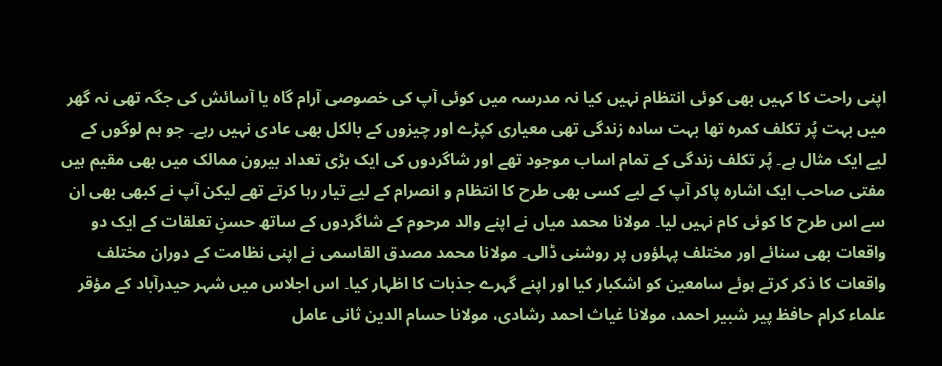اپنی راحت کا کہیں بھی کوئی انتظام نہیں کیا نہ مدرسہ میں کوئی آپ کی خصوصی آرام گاہ یا آسائش کی جگہ تھی نہ گھر میں بہت پُر تکلف کمرہ تھا بہت سادہ زندگی تھی معیاری کپڑے اور چیزوں کے بالکل بھی عادی نہیں رہے۔ جو ہم لوگوں کے لیے ایک مثال ہے۔ پُر تکلف زندگی کے تمام اساب موجود تھے اور شاگردوں کی ایک بڑی تعداد بیرون ممالک میں بھی مقیم ہیں مفتی صاحب ایک اشارہ پاکر آپ کے لیے کسی بھی طرح کا انتظام و انصرام کے لیے تیار رہا کرتے تھے لیکن آپ نے کبهی بھی ان سے اس طرح کا کوئی کام نہیں لیا۔ مولانا محمد میاں نے اپنے والد مرحوم کے شاگردوں کے ساتھ حسنِ تعلقات کے ایک دو واقعات بھی سنائے اور مختلف پہلؤوں پر روشنی ڈالی۔ مولانا محمد مصدق القاسمی نے اپنی نظامت کے دوران مختلف واقعات کا ذکر کرتے ہوئے سامعین کو اشکبار کیا اور اپنے گہرے جذبات کا اظہار کیا۔ اس اجلاس میں شہر حیدرآباد کے مؤقر علماء کرام حافظ پیر شبیر احمد، مولانا غیاث احمد رشادی، مولانا حسام الدین ثانی عامل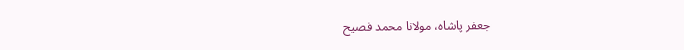جعفر پاشاہ، مولانا محمد فصیح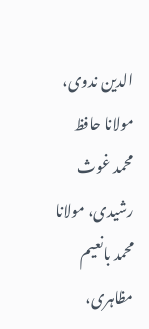الدین ندوی، مولانا حافظ محمد غوث رشیدی، مولانا محمد بانعیم مظاہری،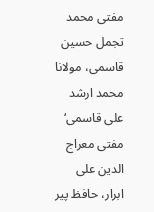مفتی محمد تجمل حسین قاسمی، مولانا محمد ارشد علی قاسمی‘ مفتی معراج الدین علی ابرار، حافظ پیر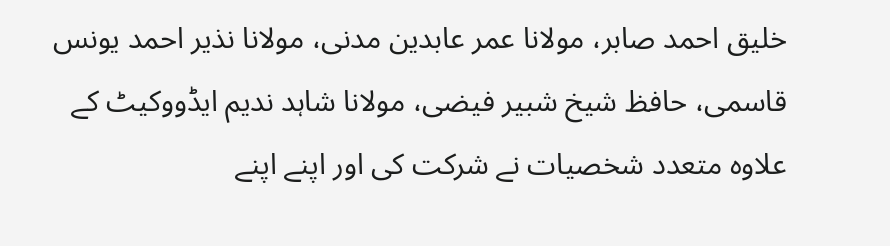خلیق احمد صابر، مولانا عمر عابدین مدنی، مولانا نذیر احمد یونس قاسمی، حافظ شیخ شبیر فیضی، مولانا شاہد ندیم ایڈووکیٹ کے علاوہ متعدد شخصیات نے شرکت کی اور اپنے اپنے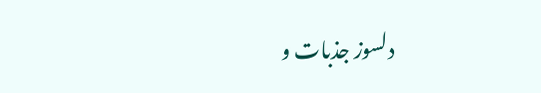دلسوز جذبات و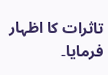تاثرات کا اظہار فرمایا۔